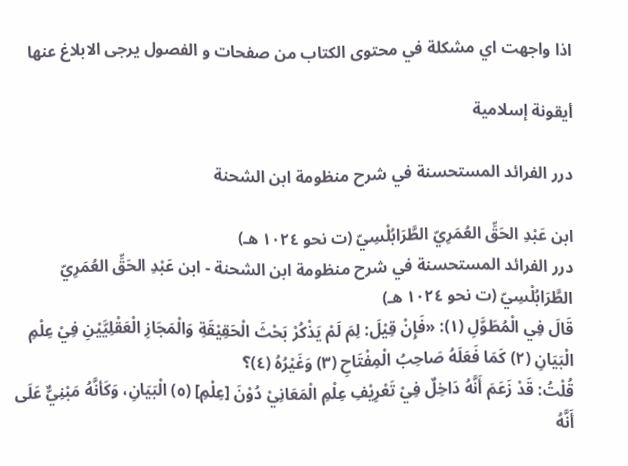اذا واجهت اي مشكلة في محتوى الكتاب من صفحات و الفصول يرجى الابلاغ عنها

أيقونة إسلامية

درر الفرائد المستحسنة في شرح منظومة ابن الشحنة

ابن عَبْدِ الحَقِّ العُمَرِيّ الطَّرَابُلْسِيّ (ت نحو ١٠٢٤ هـ)
درر الفرائد المستحسنة في شرح منظومة ابن الشحنة - ابن عَبْدِ الحَقِّ العُمَرِيّ الطَّرَابُلْسِيّ (ت نحو ١٠٢٤ هـ)
قَالَ فِي الْمُطَوَّلِ (١): «فَإِنْ قِيْلَ: لِمَ لَمْ يَذْكُرْ بَحْثَ الْحَقِيْقَةِ وَالْمَجَازِ الْعَقْلِيَّيْنِ فِيْ عِلْمِ الْبَيَانِ (٢) كَمَا فَعَلَهُ صَاحِبُ الْمِفْتَاحِ (٣) وَغَيْرُهُ (٤)؟
قُلْتُ: قَدْ زَعَمَ أَنَّهُ دَاخِلٌ فِيْ تَعْرِيْفِ عِلْمِ الْمَعَانِيْ دُوْنَ [عِلْمِ] (٥) الْبَيَانِ، وَكَأنَّهُ مَبْنِيٌّ عَلَى أَنَّهُ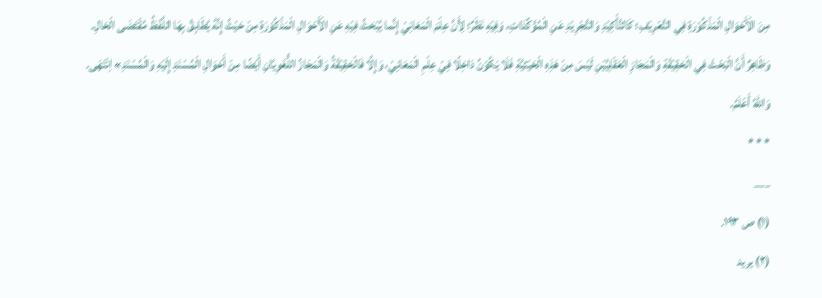مِنَ الْأَحْوَالِ الْمَذْكُوْرَةِ فِي التَّعْرِيْفِ؛ كَالتَّأْكِيْدِ وَالتَّجْرِيْدِ عَنِ الْمُؤَكِّدَاتِ، وَفِيْهِ نَظَرٌ؛ لِأَنَّ عِلْمَ الْمَعَانِيْ إِنَّما يُبْحَثُ فِيْهِ عَنِ الْأَحْوَالِ الْمَذْكُوْرَةِ مِنْ حَيْثُ إِنَّهُ يُطَابِقُ بِهَا اللَّفْظُ مُقْتَضَى الْحَالِ. وَظَاهِرٌ أَنَّ الْبَحْثَ فِي الْحَقِيْقَةِ وَالْمَجَازِ الْعَقْلِيَّيْنِ لَيْسَ مِنْ هَذِهِ الْحَيْثيَّةِ فَلَا يَكُوْنُ دَاخِلًا فِيْ عِلْمِ الْمَعَانِيْ، وَإِلَّا فَالْحَقِيْقَةُ وَالْمَجَازُ اللُّغَوِيَّانِ أَيْضًا مِنْ أَحْوَالِ الْمُسْنَدِ إِلَيْهِ وَالْمُسْنَدِ» اِنْتَهَى. وَاللهُ أَعْلَمُ.
* * *
___
(١) ص ١٩٣.
(٢) يريد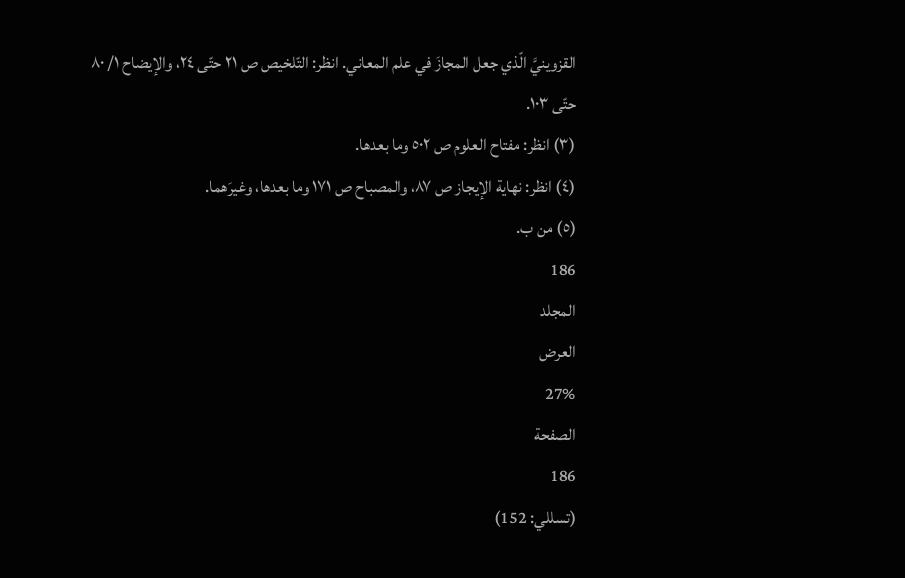القزوينيَّ الّذي جعل المجازَ في علم المعاني. انظر: التّلخيص ص ٢١ حتّى ٢٤، والإيضاح ١/ ٨٠ حتّى ١٠٣.
(٣) انظر: مفتاح العلوم ص ٥٠٢ وما بعدها.
(٤) انظر: نهاية الإيجاز ص ٨٧، والمصباح ص ١٧١ وما بعدها، وغيرَهما.
(٥) من ب.
186
المجلد
العرض
27%
الصفحة
186
(تسللي: 152)